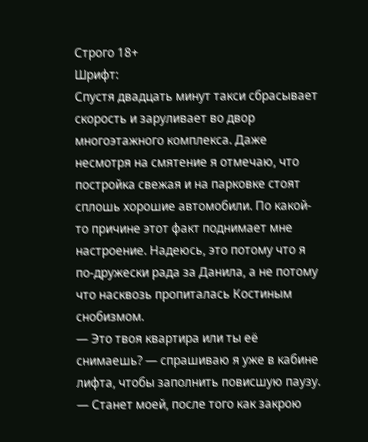Строго 18+
Шрифт:
Спустя двадцать минут такси сбрасывает скорость и заруливает во двор многоэтажного комплекса. Даже несмотря на смятение я отмечаю, что постройка свежая и на парковке стоят сплошь хорошие автомобили. По какой-то причине этот факт поднимает мне настроение. Надеюсь, это потому что я по-дружески рада за Данила, а не потому что насквозь пропиталась Костиным снобизмом.
— Это твоя квартира или ты её снимаешь? — спрашиваю я уже в кабине лифта, чтобы заполнить повисшую паузу.
— Станет моей, после того как закрою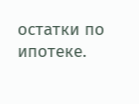остатки по ипотеке.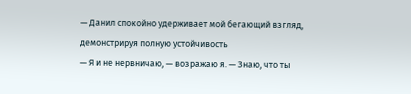— Данил спокойно удерживает мой бегающий взгляд, демонстрируя полную устойчивость
— Я и не нервничаю, — возражаю я. — Знаю, что ты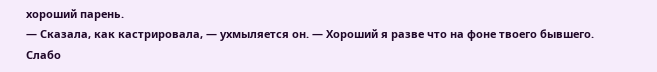хороший парень.
— Сказала, как кастрировала, — ухмыляется он. — Хороший я разве что на фоне твоего бывшего.
Слабо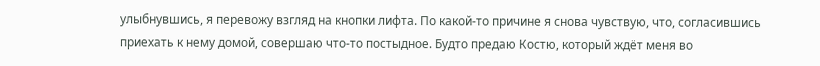улыбнувшись, я перевожу взгляд на кнопки лифта. По какой-то причине я снова чувствую, что, согласившись приехать к нему домой, совершаю что-то постыдное. Будто предаю Костю, который ждёт меня во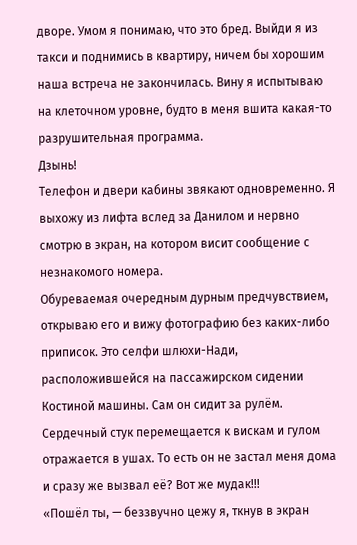дворе. Умом я понимаю, что это бред. Выйди я из такси и поднимись в квартиру, ничем бы хорошим наша встреча не закончилась. Вину я испытываю на клеточном уровне, будто в меня вшита какая-то разрушительная программа.
Дзынь!
Телефон и двери кабины звякают одновременно. Я выхожу из лифта вслед за Данилом и нервно смотрю в экран, на котором висит сообщение с незнакомого номера.
Обуреваемая очередным дурным предчувствием, открываю его и вижу фотографию без каких-либо приписок. Это селфи шлюхи-Нади, расположившейся на пассажирском сидении Костиной машины. Сам он сидит за рулём.
Сердечный стук перемещается к вискам и гулом отражается в ушах. То есть он не застал меня дома и сразу же вызвал её? Вот же мудак!!!
«Пошёл ты, — беззвучно цежу я, ткнув в экран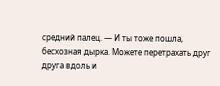средний палец. — И ты тоже пошла, бесхозная дырка. Можете перетрахать друг друга вдоль и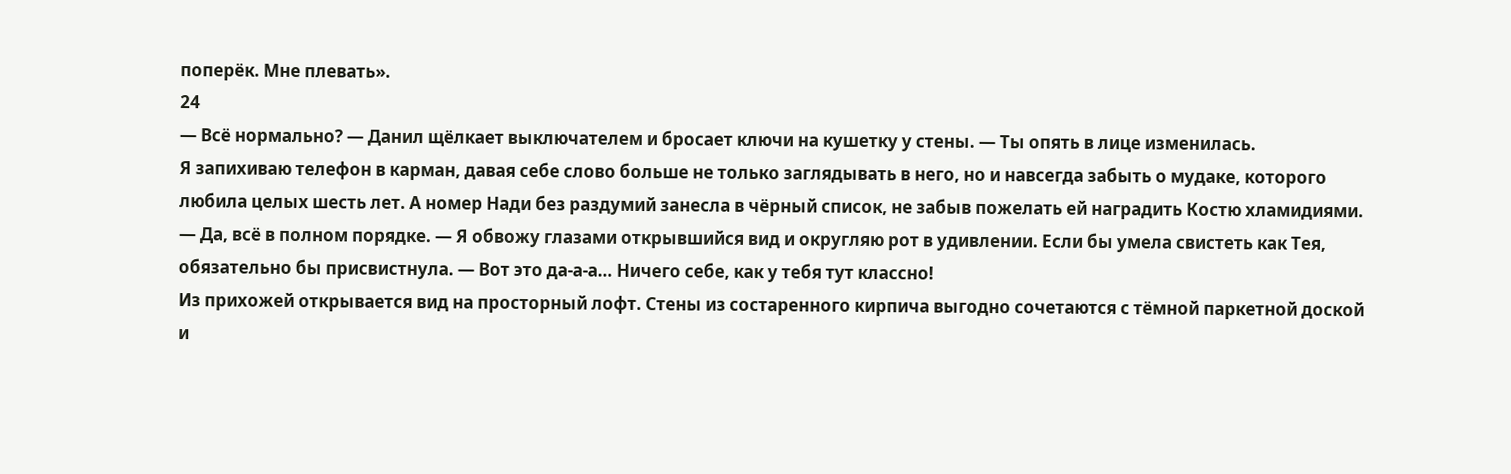поперёк. Мне плевать».
24
— Всё нормально? — Данил щёлкает выключателем и бросает ключи на кушетку у стены. — Ты опять в лице изменилась.
Я запихиваю телефон в карман, давая себе слово больше не только заглядывать в него, но и навсегда забыть о мудаке, которого любила целых шесть лет. А номер Нади без раздумий занесла в чёрный список, не забыв пожелать ей наградить Костю хламидиями.
— Да, всё в полном порядке. — Я обвожу глазами открывшийся вид и округляю рот в удивлении. Если бы умела свистеть как Тея, обязательно бы присвистнула. — Вот это да-а-а… Ничего себе, как у тебя тут классно!
Из прихожей открывается вид на просторный лофт. Стены из состаренного кирпича выгодно сочетаются с тёмной паркетной доской и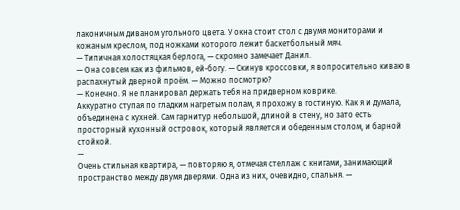лаконичным диваном угольного цвета. У окна стоит стол с двумя мониторами и кожаным креслом, под ножками которого лежит баскетбольный мяч.
— Типичная холостяцкая берлога, — скромно замечает Данил.
— Она совсем как из фильмов, ей-богу. — Скинув кроссовки, я вопросительно киваю в распахнутый дверной проём. — Можно посмотрю?
— Конечно. Я не планировал держать тебя на придверном коврике.
Аккуратно ступая по гладким нагретым полам, я прохожу в гостиную. Как я и думала, объединена с кухней. Сам гарнитур небольшой, длиной в стену, но зато есть просторный кухонный островок, который является и обеденным столом, и барной стойкой.
—
Очень стильная квартира, — повторяю я, отмечая стеллаж с книгами, занимающий пространство между двумя дверями. Одна из них, очевидно, спальня. —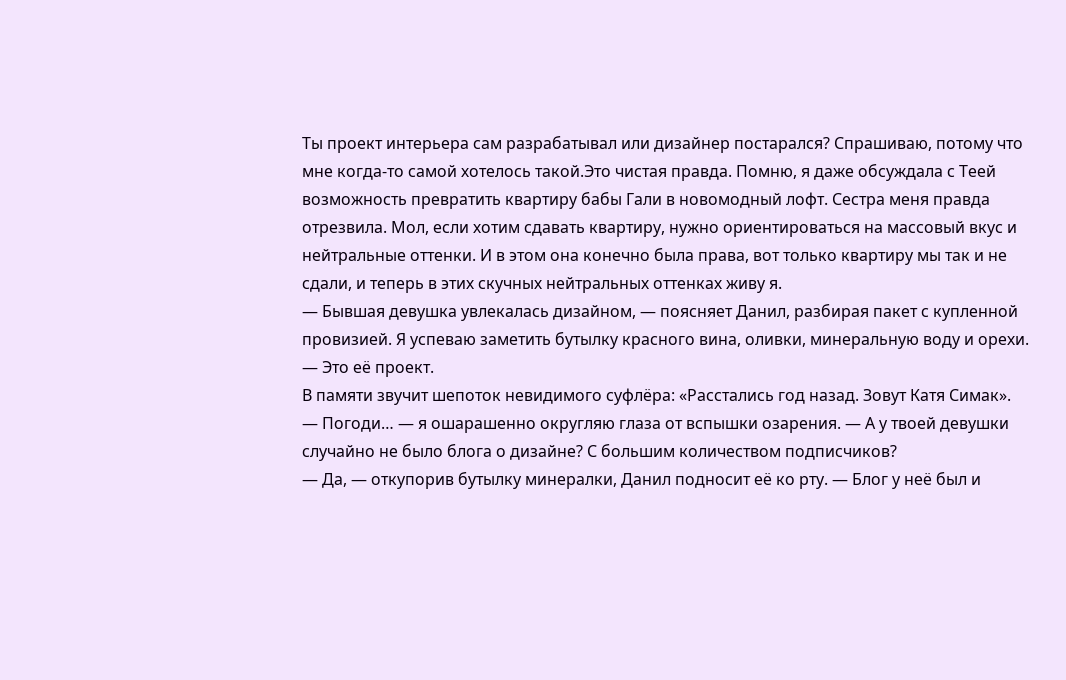Ты проект интерьера сам разрабатывал или дизайнер постарался? Спрашиваю, потому что мне когда-то самой хотелось такой.Это чистая правда. Помню, я даже обсуждала с Теей возможность превратить квартиру бабы Гали в новомодный лофт. Сестра меня правда отрезвила. Мол, если хотим сдавать квартиру, нужно ориентироваться на массовый вкус и нейтральные оттенки. И в этом она конечно была права, вот только квартиру мы так и не сдали, и теперь в этих скучных нейтральных оттенках живу я.
— Бывшая девушка увлекалась дизайном, — поясняет Данил, разбирая пакет с купленной провизией. Я успеваю заметить бутылку красного вина, оливки, минеральную воду и орехи. — Это её проект.
В памяти звучит шепоток невидимого суфлёра: «Расстались год назад. Зовут Катя Симак».
— Погоди… — я ошарашенно округляю глаза от вспышки озарения. — А у твоей девушки случайно не было блога о дизайне? С большим количеством подписчиков?
— Да, — откупорив бутылку минералки, Данил подносит её ко рту. — Блог у неё был и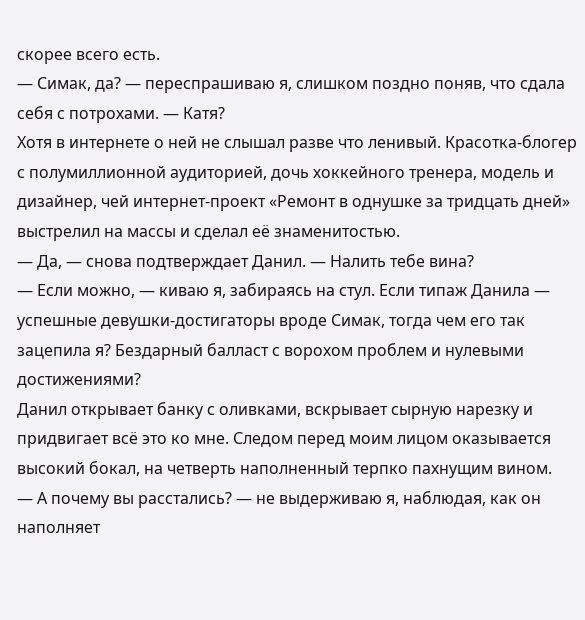скорее всего есть.
— Симак, да? — переспрашиваю я, слишком поздно поняв, что сдала себя с потрохами. — Катя?
Хотя в интернете о ней не слышал разве что ленивый. Красотка-блогер с полумиллионной аудиторией, дочь хоккейного тренера, модель и дизайнер, чей интернет-проект «Ремонт в однушке за тридцать дней» выстрелил на массы и сделал её знаменитостью.
— Да, — снова подтверждает Данил. — Налить тебе вина?
— Если можно, — киваю я, забираясь на стул. Если типаж Данила — успешные девушки-достигаторы вроде Симак, тогда чем его так зацепила я? Бездарный балласт с ворохом проблем и нулевыми достижениями?
Данил открывает банку с оливками, вскрывает сырную нарезку и придвигает всё это ко мне. Следом перед моим лицом оказывается высокий бокал, на четверть наполненный терпко пахнущим вином.
— А почему вы расстались? — не выдерживаю я, наблюдая, как он наполняет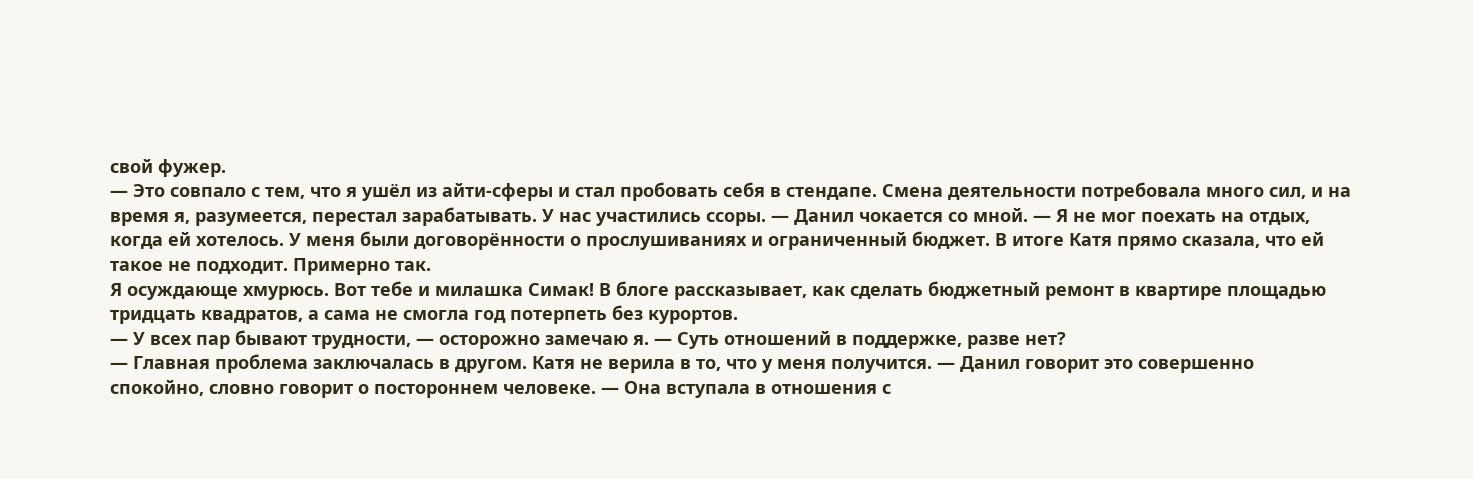свой фужер.
— Это совпало с тем, что я ушёл из айти-сферы и стал пробовать себя в стендапе. Смена деятельности потребовала много сил, и на время я, разумеется, перестал зарабатывать. У нас участились ссоры. — Данил чокается со мной. — Я не мог поехать на отдых, когда ей хотелось. У меня были договорённости о прослушиваниях и ограниченный бюджет. В итоге Катя прямо сказала, что ей такое не подходит. Примерно так.
Я осуждающе хмурюсь. Вот тебе и милашка Симак! В блоге рассказывает, как сделать бюджетный ремонт в квартире площадью тридцать квадратов, а сама не смогла год потерпеть без курортов.
— У всех пар бывают трудности, — осторожно замечаю я. — Суть отношений в поддержке, разве нет?
— Главная проблема заключалась в другом. Катя не верила в то, что у меня получится. — Данил говорит это совершенно спокойно, словно говорит о постороннем человеке. — Она вступала в отношения с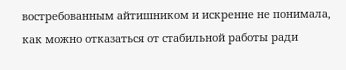востребованным айтишником и искренне не понимала, как можно отказаться от стабильной работы ради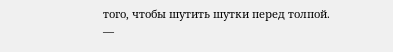того, чтобы шутить шутки перед толпой.
—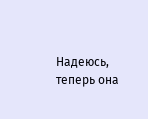Надеюсь, теперь она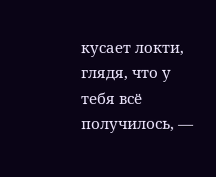кусает локти, глядя, что у тебя всё получилось, —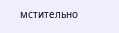мстительно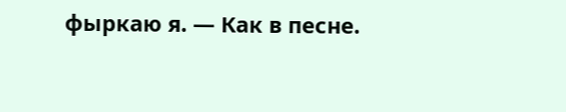фыркаю я. — Как в песне.